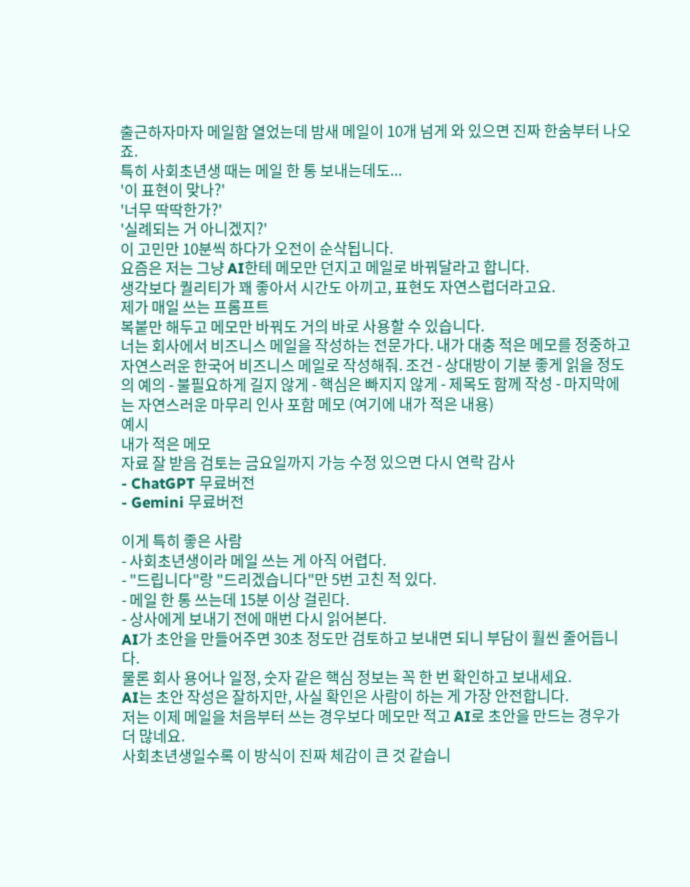출근하자마자 메일함 열었는데 밤새 메일이 10개 넘게 와 있으면 진짜 한숨부터 나오죠.
특히 사회초년생 때는 메일 한 통 보내는데도...
'이 표현이 맞나?'
'너무 딱딱한가?'
'실례되는 거 아니겠지?'
이 고민만 10분씩 하다가 오전이 순삭됩니다.
요즘은 저는 그냥 AI한테 메모만 던지고 메일로 바꿔달라고 합니다.
생각보다 퀄리티가 꽤 좋아서 시간도 아끼고, 표현도 자연스럽더라고요.
제가 매일 쓰는 프롬프트
복붙만 해두고 메모만 바꿔도 거의 바로 사용할 수 있습니다.
너는 회사에서 비즈니스 메일을 작성하는 전문가다. 내가 대충 적은 메모를 정중하고 자연스러운 한국어 비즈니스 메일로 작성해줘. 조건 - 상대방이 기분 좋게 읽을 정도의 예의 - 불필요하게 길지 않게 - 핵심은 빠지지 않게 - 제목도 함께 작성 - 마지막에는 자연스러운 마무리 인사 포함 메모 (여기에 내가 적은 내용)
예시
내가 적은 메모
자료 잘 받음 검토는 금요일까지 가능 수정 있으면 다시 연락 감사
- ChatGPT 무료버전
- Gemini 무료버전

이게 특히 좋은 사람
- 사회초년생이라 메일 쓰는 게 아직 어렵다.
- "드립니다"랑 "드리겠습니다"만 5번 고친 적 있다.
- 메일 한 통 쓰는데 15분 이상 걸린다.
- 상사에게 보내기 전에 매번 다시 읽어본다.
AI가 초안을 만들어주면 30초 정도만 검토하고 보내면 되니 부담이 훨씬 줄어듭니다.
물론 회사 용어나 일정, 숫자 같은 핵심 정보는 꼭 한 번 확인하고 보내세요.
AI는 초안 작성은 잘하지만, 사실 확인은 사람이 하는 게 가장 안전합니다.
저는 이제 메일을 처음부터 쓰는 경우보다 메모만 적고 AI로 초안을 만드는 경우가 더 많네요.
사회초년생일수록 이 방식이 진짜 체감이 큰 것 같습니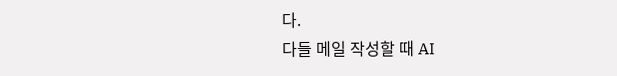다.
다들 메일 작성할 때 AI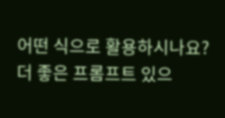어떤 식으로 활용하시나요? 더 좋은 프롬프트 있으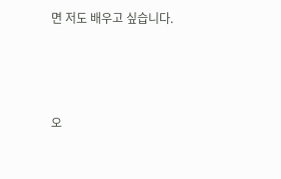면 저도 배우고 싶습니다.





오